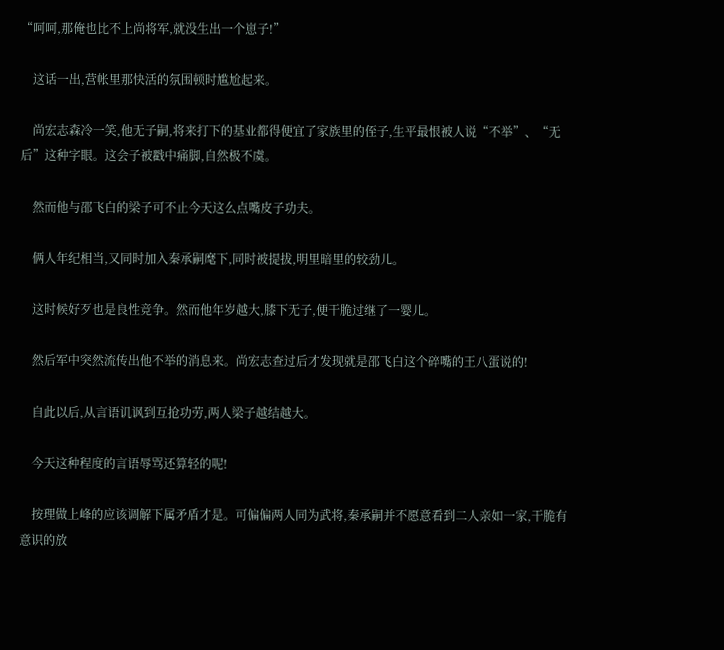“呵呵,那俺也比不上尚将军,就没生出一个崽子!”

    这话一出,营帐里那快活的氛围顿时尴尬起来。

    尚宏志森冷一笑,他无子嗣,将来打下的基业都得便宜了家族里的侄子,生平最恨被人说“不举”、“无后”这种字眼。这会子被戳中痛脚,自然极不虞。

    然而他与邵飞白的梁子可不止今天这么点嘴皮子功夫。

    俩人年纪相当,又同时加入秦承嗣麾下,同时被提拔,明里暗里的较劲儿。

    这时候好歹也是良性竞争。然而他年岁越大,膝下无子,便干脆过继了一婴儿。

    然后军中突然流传出他不举的消息来。尚宏志查过后才发现就是邵飞白这个碎嘴的王八蛋说的!

    自此以后,从言语讥讽到互抢功劳,两人梁子越结越大。

    今天这种程度的言语辱骂还算轻的呢!

    按理做上峰的应该调解下属矛盾才是。可偏偏两人同为武将,秦承嗣并不愿意看到二人亲如一家,干脆有意识的放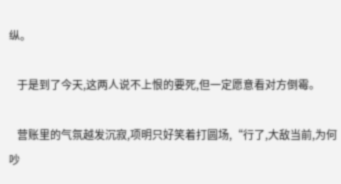纵。

    于是到了今天,这两人说不上恨的要死,但一定愿意看对方倒霉。

    营账里的气氛越发沉寂,项明只好笑着打圆场,“行了,大敌当前,为何吵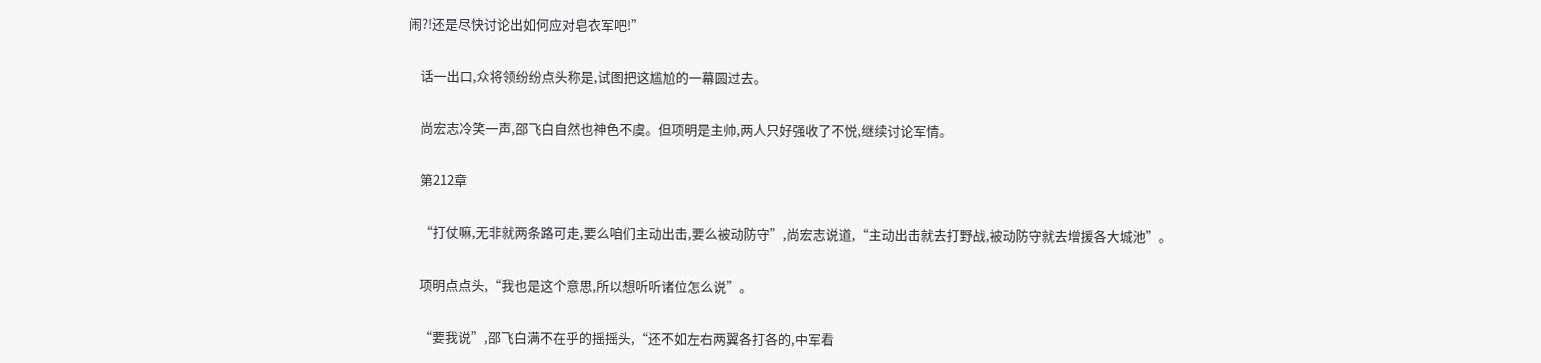闹?!还是尽快讨论出如何应对皂衣军吧!”

    话一出口,众将领纷纷点头称是,试图把这尴尬的一幕圆过去。

    尚宏志冷笑一声,邵飞白自然也神色不虞。但项明是主帅,两人只好强收了不悦,继续讨论军情。

    第212章

    “打仗嘛,无非就两条路可走,要么咱们主动出击,要么被动防守”,尚宏志说道,“主动出击就去打野战,被动防守就去增援各大城池”。

    项明点点头,“我也是这个意思,所以想听听诸位怎么说”。

    “要我说”,邵飞白满不在乎的摇摇头,“还不如左右两翼各打各的,中军看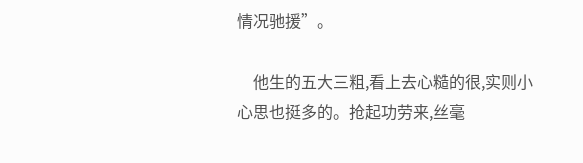情况驰援”。

    他生的五大三粗,看上去心糙的很,实则小心思也挺多的。抢起功劳来,丝毫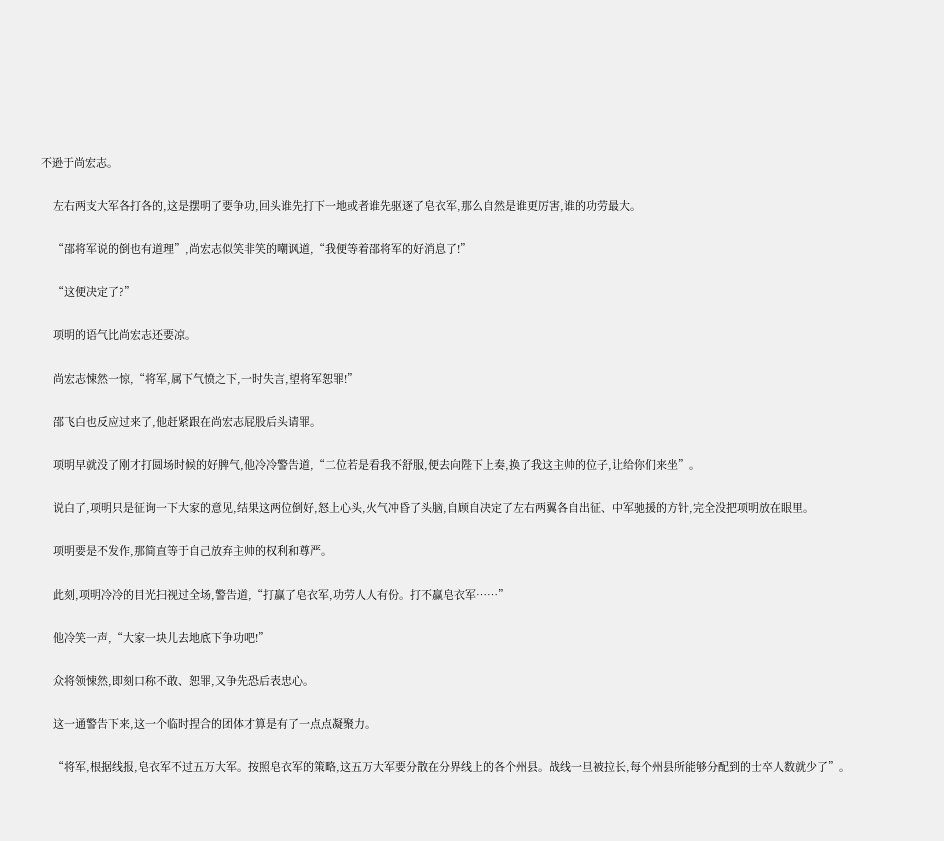不逊于尚宏志。

    左右两支大军各打各的,这是摆明了要争功,回头谁先打下一地或者谁先驱逐了皂衣军,那么自然是谁更厉害,谁的功劳最大。

    “邵将军说的倒也有道理”,尚宏志似笑非笑的嘲讽道,“我便等着邵将军的好消息了!”

    “这便决定了?”

    项明的语气比尚宏志还要凉。

    尚宏志悚然一惊,“将军,属下气愤之下,一时失言,望将军恕罪!”

    邵飞白也反应过来了,他赶紧跟在尚宏志屁股后头请罪。

    项明早就没了刚才打圆场时候的好脾气,他冷冷警告道,“二位若是看我不舒服,便去向陛下上奏,换了我这主帅的位子,让给你们来坐”。

    说白了,项明只是征询一下大家的意见,结果这两位倒好,怒上心头,火气冲昏了头脑,自顾自决定了左右两翼各自出征、中军驰援的方针,完全没把项明放在眼里。

    项明要是不发作,那简直等于自己放弃主帅的权利和尊严。

    此刻,项明冷冷的目光扫视过全场,警告道,“打赢了皂衣军,功劳人人有份。打不赢皂衣军……”

    他冷笑一声,“大家一块儿去地底下争功吧!”

    众将领悚然,即刻口称不敢、恕罪,又争先恐后表忠心。

    这一通警告下来,这一个临时捏合的团体才算是有了一点点凝聚力。

    “将军,根据线报,皂衣军不过五万大军。按照皂衣军的策略,这五万大军要分散在分界线上的各个州县。战线一旦被拉长,每个州县所能够分配到的士卒人数就少了”。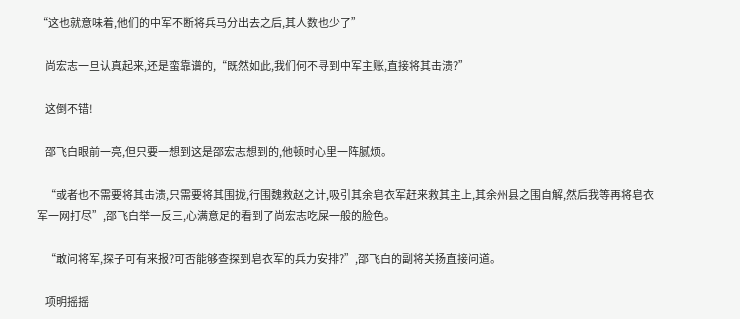“这也就意味着,他们的中军不断将兵马分出去之后,其人数也少了”

    尚宏志一旦认真起来,还是蛮靠谱的,“既然如此,我们何不寻到中军主账,直接将其击溃?”

    这倒不错!

    邵飞白眼前一亮,但只要一想到这是邵宏志想到的,他顿时心里一阵腻烦。

    “或者也不需要将其击溃,只需要将其围拢,行围魏救赵之计,吸引其余皂衣军赶来救其主上,其余州县之围自解,然后我等再将皂衣军一网打尽”,邵飞白举一反三,心满意足的看到了尚宏志吃屎一般的脸色。

    “敢问将军,探子可有来报?可否能够查探到皂衣军的兵力安排?”,邵飞白的副将关扬直接问道。

    项明摇摇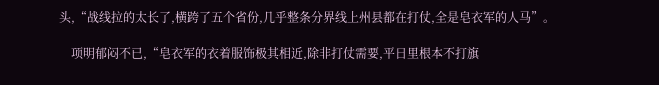头,“战线拉的太长了,横跨了五个省份,几乎整条分界线上州县都在打仗,全是皂衣军的人马”。

    项明郁闷不已,“皂衣军的衣着服饰极其相近,除非打仗需要,平日里根本不打旗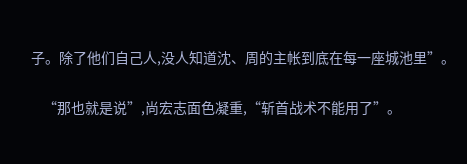子。除了他们自己人,没人知道沈、周的主帐到底在每一座城池里”。

    “那也就是说”,尚宏志面色凝重,“斩首战术不能用了”。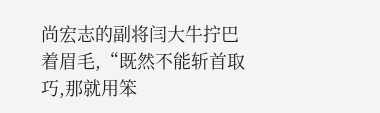尚宏志的副将闫大牛拧巴着眉毛,“既然不能斩首取巧,那就用笨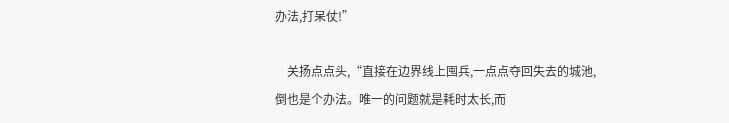办法,打呆仗!”

    关扬点点头,“直接在边界线上囤兵,一点点夺回失去的城池,倒也是个办法。唯一的问题就是耗时太长,而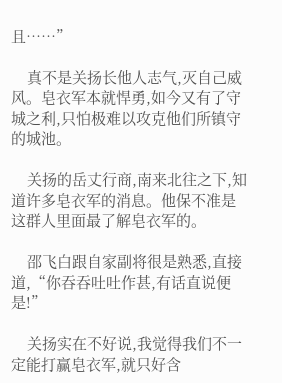且……”

    真不是关扬长他人志气,灭自己威风。皂衣军本就悍勇,如今又有了守城之利,只怕极难以攻克他们所镇守的城池。

    关扬的岳丈行商,南来北往之下,知道许多皂衣军的消息。他保不准是这群人里面最了解皂衣军的。

    邵飞白跟自家副将很是熟悉,直接道,“你吞吞吐吐作甚,有话直说便是!”

    关扬实在不好说,我觉得我们不一定能打赢皂衣军,就只好含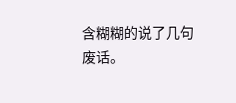含糊糊的说了几句废话。